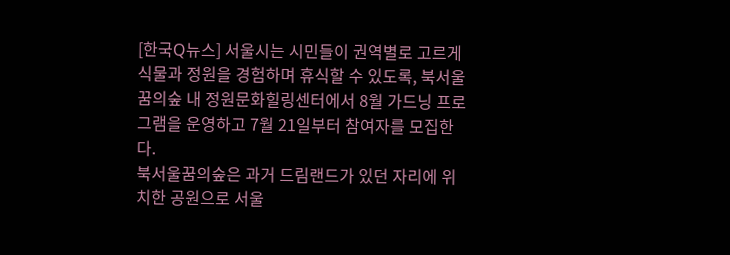[한국Q뉴스] 서울시는 시민들이 권역별로 고르게 식물과 정원을 경험하며 휴식할 수 있도록, 북서울꿈의숲 내 정원문화힐링센터에서 8월 가드닝 프로그램을 운영하고 7월 21일부터 참여자를 모집한다.
북서울꿈의숲은 과거 드림랜드가 있던 자리에 위치한 공원으로 서울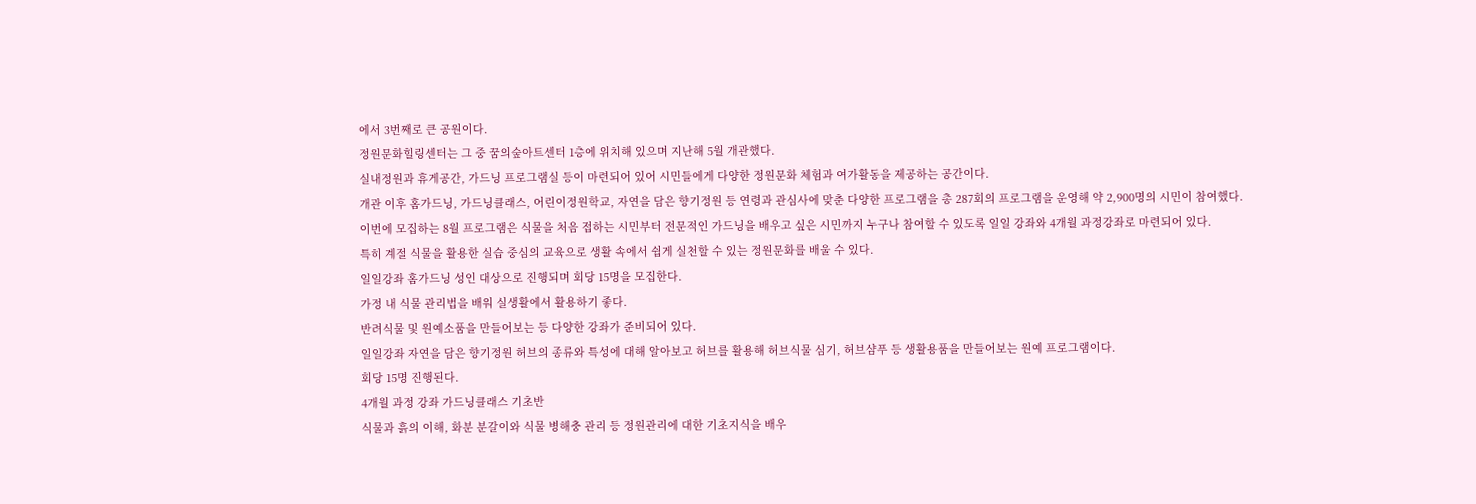에서 3번째로 큰 공원이다.
정원문화힐링센터는 그 중 꿈의숲아트센터 1층에 위치해 있으며 지난해 5월 개관했다.
실내정원과 휴게공간, 가드닝 프로그램실 등이 마련되어 있어 시민들에게 다양한 정원문화 체험과 여가활동을 제공하는 공간이다.
개관 이후 홈가드닝, 가드닝클래스, 어린이정원학교, 자연을 담은 향기정원 등 연령과 관심사에 맞춘 다양한 프로그램을 총 287회의 프로그램을 운영해 약 2,900명의 시민이 참여했다.
이번에 모집하는 8월 프로그램은 식물을 처음 접하는 시민부터 전문적인 가드닝을 배우고 싶은 시민까지 누구나 참여할 수 있도록 일일 강좌와 4개월 과정강좌로 마련되어 있다.
특히 계절 식물을 활용한 실습 중심의 교육으로 생활 속에서 쉽게 실천할 수 있는 정원문화를 배울 수 있다.
일일강좌 홈가드닝 성인 대상으로 진행되며 회당 15명을 모집한다.
가정 내 식물 관리법을 배워 실생활에서 활용하기 좋다.
반려식물 및 원예소품을 만들어보는 등 다양한 강좌가 준비되어 있다.
일일강좌 자연을 담은 향기정원 허브의 종류와 특성에 대해 알아보고 허브를 활용해 허브식물 심기, 허브샴푸 등 생활용품을 만들어보는 원예 프로그램이다.
회당 15명 진행된다.
4개월 과정 강좌 가드닝클래스 기초반
식물과 흙의 이해, 화분 분갈이와 식물 병해충 관리 등 정원관리에 대한 기초지식을 배우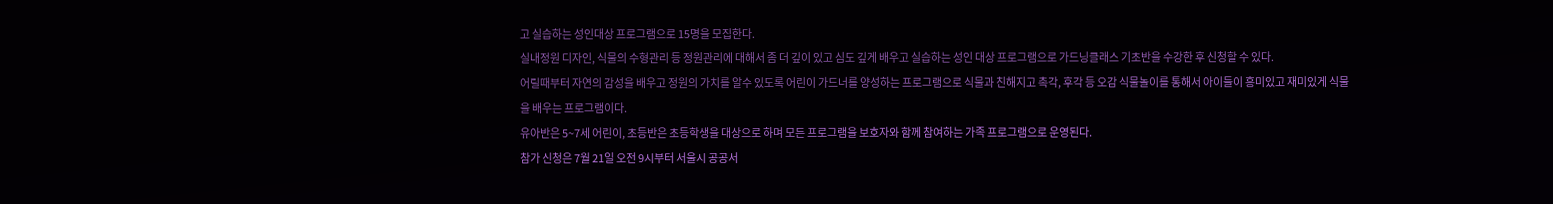고 실습하는 성인대상 프로그램으로 15명을 모집한다.
실내정원 디자인, 식물의 수형관리 등 정원관리에 대해서 좀 더 깊이 있고 심도 깊게 배우고 실습하는 성인 대상 프로그램으로 가드닝클래스 기초반을 수강한 후 신청할 수 있다.
어릴때부터 자연의 감성을 배우고 정원의 가치를 알수 있도록 어린이 가드너를 양성하는 프로그램으로 식물과 친해지고 촉각, 후각 등 오감 식물놀이를 통해서 아이들이 흥미있고 재미있게 식물을 배우는 프로그램이다.
유아반은 5~7세 어린이, 초등반은 초등학생을 대상으로 하며 모든 프로그램을 보호자와 함께 참여하는 가족 프로그램으로 운영된다.
참가 신청은 7월 21일 오전 9시부터 서울시 공공서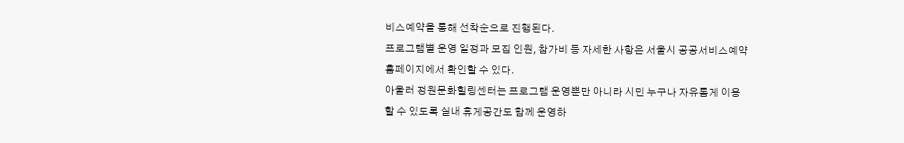비스예약을 통해 선착순으로 진행된다.
프로그램별 운영 일정과 모집 인원, 참가비 등 자세한 사항은 서울시 공공서비스예약 홈페이지에서 확인할 수 있다.
아울러 정원문화힐링센터는 프로그램 운영뿐만 아니라 시민 누구나 자유롭게 이용할 수 있도록 실내 휴게공간도 함께 운영하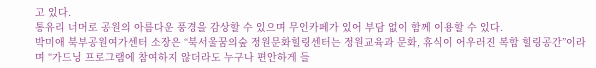고 있다.
통유리 너머로 공원의 아름다운 풍경을 감상할 수 있으며 무인카페가 있어 부담 없이 함께 이용할 수 있다.
박미애 북부공원여가센터 소장은 “북서울꿈의숲 정원문화힐링센터는 정원교육과 문화, 휴식이 어우러진 복합 힐링공간”이라며 “가드닝 프로그램에 참여하지 않더라도 누구나 편안하게 들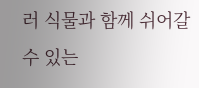러 식물과 함께 쉬어갈 수 있는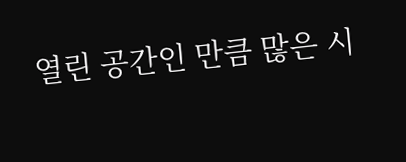열린 공간인 만큼 많은 시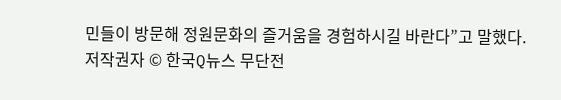민들이 방문해 정원문화의 즐거움을 경험하시길 바란다”고 말했다.
저작권자 © 한국Q뉴스 무단전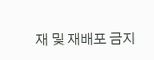재 및 재배포 금지